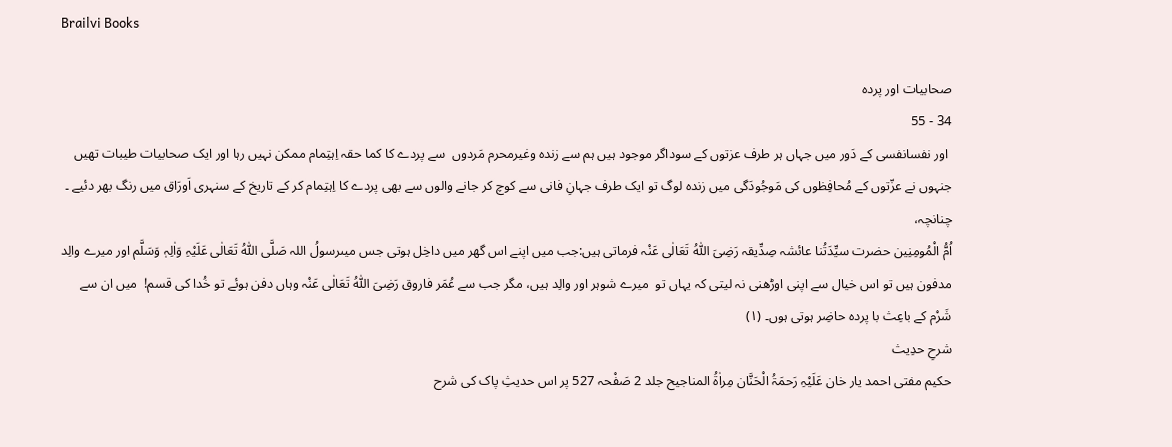Brailvi Books

صحابیات اور پردہ
34 - 55
 اور نفسانفسی کے دَور میں جہاں ہر طرف عزتوں کے سوداگر موجود ہیں ہم سے زندہ وغیرمحرم مَردوں  سے پردے کا کما حقہ اِہتِمام ممکن نہیں رہا اور ایک صحابیات طیبات تھیں جنہوں نے عزّتوں کے مُحافِظوں کی مَوجُودَگی میں زندہ لوگ تو ایک طرف جہانِ فانی سے کوچ کر جانے والوں سے بھی پردے کا اِہتِمام کر کے تاریخ کے سنہری اَورَاق میں رنگ بھر دئیے ۔ چنانچہ،
اُمُّ الْمُومِنِین حضرت سیِّدَتُنا عائشہ صِدِّیقہ رَضِیَ اللّٰہُ تَعَالٰی عَنْہ فرماتی ہیں:جب میں اپنے اس گھر میں داخِل ہوتی جس میںرسولُ اللہ صَلَّی اللّٰہُ تَعَالٰی عَلَیْہِ وَاٰلِہٖ وَسَلَّم اور میرے والِد مدفون ہیں تو اس خیال سے اپنی اوڑھنی نہ لیتی کہ یہاں تو  میرے شوہر اور والِد ہیں، مگر جب سے عُمَر فاروق رَضِیَ اللّٰہُ تَعَالٰی عَنْہ وہاں دفن ہوئے تو خُدا کی قسم!  میں ان سے  شَرْم کے باعِث با پردہ حاضِر ہوتی ہوں۔ (۱)
شرحِ حدِیث
حکیم مفتی احمد یار خان عَلَیْہِ رَحمَۃُ الْحَنَّان مِراٰۃُ المناجیح جلد 2 صَفْحہ 527 پر اس حدیثِ پاک کی شرح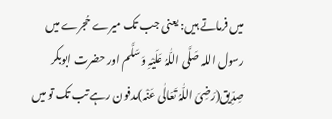میں فرماتے ہیں: یعنی جب تک میرے حُجرے میں رسول اللہ صَلَّی اللّٰہُ عَلَیْہِ وَسَلَّم اور حضرت ابوبکر صِدِّیق(رَضِیَ اللّٰہُ تَعَالٰی عَنْہ)مدفون رہے تب تک تو میں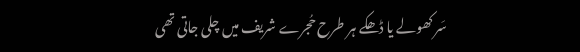سَر کھولے یا ڈھکے ہر طرح حُجرے شریف میں چلی جاتی تھی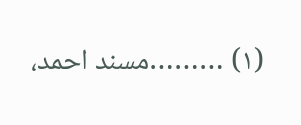(۱) ………مسند احمد،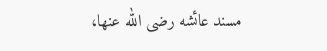مسند عائشه رضی الله عنھا،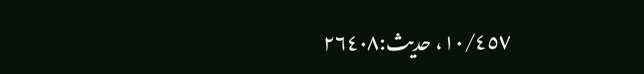١٠/٤٥٧، حدیث:٢٦٤٠٨